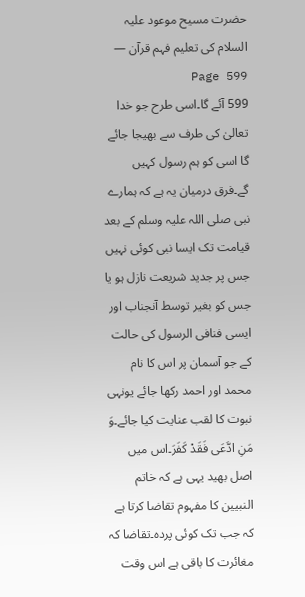حضرت مسیح موعود علیہ السلام کی تعلیم فہم قرآن — Page 599
599 آئے گا۔اسی طرح جو خدا تعالیٰ کی طرف سے بھیجا جائے گا اسی کو ہم رسول کہیں گے۔فرق درمیان یہ ہے کہ ہمارے نبی صلی اللہ علیہ وسلم کے بعد قیامت تک ایسا نبی کوئی نہیں جس پر جدید شریعت نازل ہو یا جس کو بغیر توسط آنجناب اور ایسی فنافی الرسول کی حالت کے جو آسمان پر اس کا نام محمد اور احمد رکھا جائے یونہی نبوت کا لقب عنایت کیا جائے۔وَ مَنِ ادَّعَى فَقَدْ كَفَرَ۔اس میں اصل بھید یہی ہے کہ خاتم النبیین کا مفہوم تقاضا کرتا ہے کہ جب تک کوئی پردہ۔تقاضا کہ مغائرت کا باقی ہے اس وقت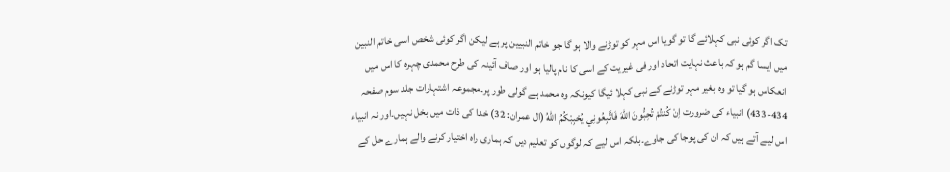تک اگر کوئی نبی کہلائے گا تو گویا اس مہر کو توڑنے والا ہو گا جو خاتم النبیین پر ہے لیکن اگر کوئی شخص اسی خاتم النبین میں ایسا گم ہو کہ باعث نہایت اتحاد اور فی غیریت کے اسی کا نام پالیا ہو اور صاف آئینہ کی طرح محمدی چہرہ کا اس میں انعکاس ہو گیا تو وہ بغیر مہر توڑنے کے نبی کہلا ئیگا کیونکہ وہ محمد ہے گولی طور پر۔مجموعہ اشتہارات جلد سوم صفحہ 434-433) انبیاء کی ضرورت اِنْ كُنتُمْ تُحِبُّونَ اللهَ فَاتَّبِعُونِي يُحْبِبْكُمُ اللهُ (ال عمران: 32) خدا کی ذات میں بخل نہیں۔اور نہ انبیاء اس لیے آتے ہیں کہ ان کی پوجا کی جاوے۔بلکہ اس لیے کہ لوگوں کو تعلیم دیں کہ ہماری راہ اختیار کرنے والے ہمارے حل کے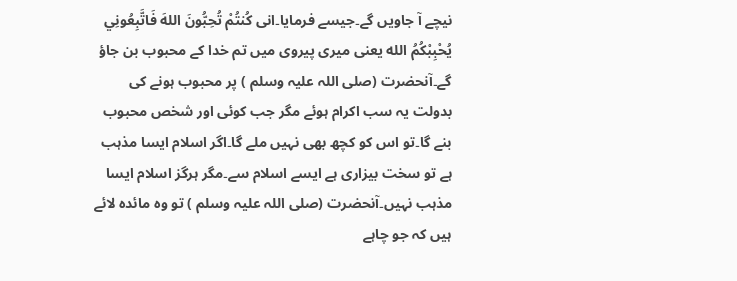نیچے آ جاویں گے۔جیسے فرمایا۔انی كُنتُمْ تُحِبُّونَ اللهَ فَاتَّبِعُونِي يُحْبِبْكُمُ الله یعنی میری پیروی میں تم خدا کے محبوب بن جاؤ گے۔آنحضرت (صلی اللہ علیہ وسلم ) پر محبوب ہونے کی بدولت یہ سب اکرام ہوئے مگر جب کوئی اور شخص محبوب بنے گا۔تو اس کو کچھ بھی نہیں ملے گا۔اگر اسلام ایسا مذہب ہے تو سخت بیزاری ہے ایسے اسلام سے۔مگر ہرگز اسلام ایسا مذہب نہیں۔آنحضرت (صلی اللہ علیہ وسلم ) تو وہ مائدہ لائے ہیں کہ جو چاہے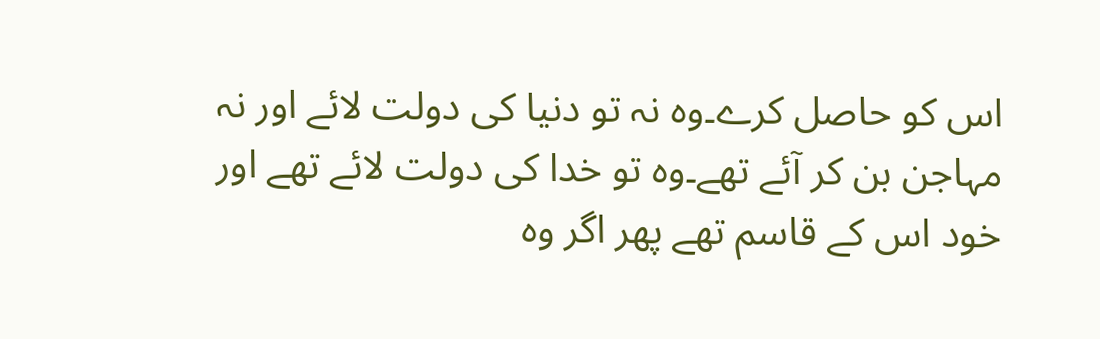اس کو حاصل کرے۔وہ نہ تو دنیا کی دولت لائے اور نہ مہاجن بن کر آئے تھے۔وہ تو خدا کی دولت لائے تھے اور خود اس کے قاسم تھے پھر اگر وہ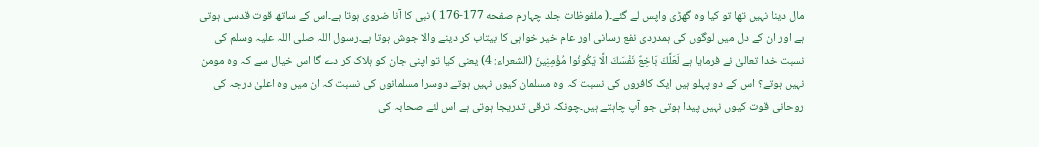مال دینا نہیں تھا تو کیا وہ گھڑی واپس لے گئے۔( ملفوظات جلد چہارم صفحه 177-176 ) نبی کا آنا ضروی ہوتا ہے۔اس کے ساتھ قوت قدسی ہوتی ہے اور ان کے دل میں لوگوں کی ہمدردی نفع رسانی اور عام خیر خواہی کا بیتاب کر دینے والا جوش ہوتا ہے۔رسول اللہ صلی اللہ علیہ وسلم کی نسبت خدا تعالیٰ نے فرمایا ہے لَعَلَّكَ بَاخِعٌ نَفْسَكَ الَّا يَكُونُوا مُؤْمِنِينَ (الشعراء: 4) یعنی کیا تو اپنی جان کو ہلاک کر دے گا اس خیال سے کہ وہ مومن نہیں ہوتے؟ اس کے دو پہلو ہیں ایک کافروں کی نسبت کہ وہ مسلمان کیوں نہیں ہوتے دوسرا مسلمانوں کی نسبت کہ ان میں وہ اعلیٰ درجہ کی روحانی قوت کیوں نہیں پیدا ہوتی جو آپ چاہتے ہیں۔چونکہ ترقی تدریجا ہوتی ہے اس لئے صحابہ کی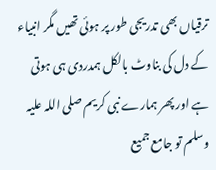ترقیاں بھی تدریجی طور پر ہوئی تھیں مگر انبیاء کے دل کی بناوٹ بالکل ہمدردی ہی ہوتی ہے اور پھر ہمارے نبی کریم صلی اللہ علیہ وسلم تو جامع جمیع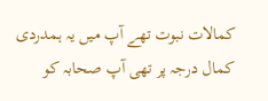کمالات نبوت تھے آپ میں یہ ہمدردی کمال درجہ پر تھی آپ صحابہ کو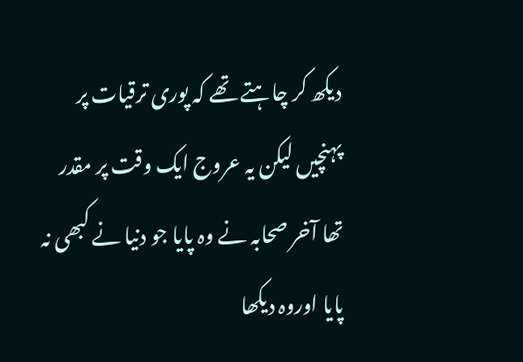دیکھ کر چاہتے تھے کہ پوری ترقیات پر پہنچیں لیکن یہ عروج ایک وقت پر مقدر تھا آخر صحابہ نے وہ پایا جو دنیا نے کبھی نہ پایا اوروہ دیکھا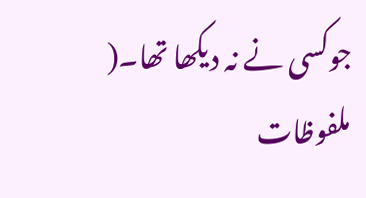جوکسی نے نہ دیکھا تھا۔( ملفوظات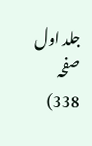جلد اول صفحہ 338)